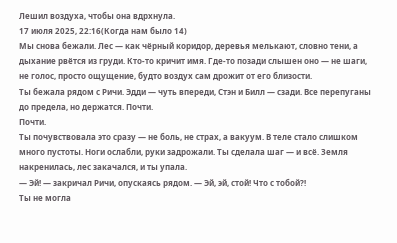Лешил воздуха, чтобы она вдрхнула.
17 июля 2025, 22:16(Когда нам было 14)
Мы снова бежали. Лес — как чёрный коридор, деревья мелькают, словно тени, а дыхание рвётся из груди. Кто-то кричит имя. Где-то позади слышен оно — не шаги, не голос, просто ощущение, будто воздух сам дрожит от его близости.
Ты бежала рядом с Ричи. Эдди — чуть впереди, Стэн и Билл — сзади. Все перепуганы до предела, но держатся. Почти.
Почти.
Ты почувствовала это сразу — не боль, не страх, а вакуум. В теле стало слишком много пустоты. Ноги ослабли, руки задрожали. Ты сделала шаг — и всё. Земля накренилась, лес закачался, и ты упала.
— Эй! — закричал Ричи, опускаясь рядом. — Эй, эй, стой! Что с тобой?!
Ты не могла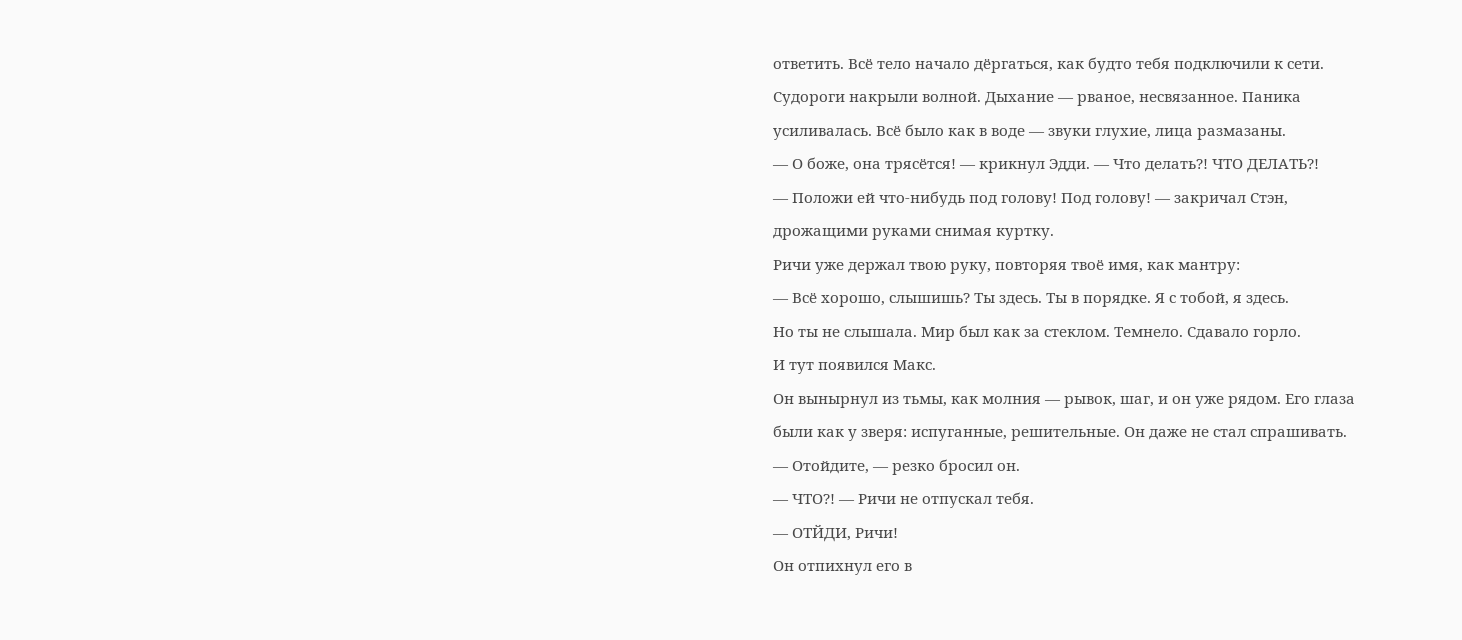ответить. Всё тело начало дёргаться, как будто тебя подключили к сети. Судороги накрыли волной. Дыхание — рваное, несвязанное. Паника усиливалась. Всё было как в воде — звуки глухие, лица размазаны.
— О боже, она трясётся! — крикнул Эдди. — Что делать?! ЧТО ДЕЛАТЬ?!
— Положи ей что-нибудь под голову! Под голову! — закричал Стэн, дрожащими руками снимая куртку.
Ричи уже держал твою руку, повторяя твоё имя, как мантру:
— Всё хорошо, слышишь? Ты здесь. Ты в порядке. Я с тобой, я здесь.
Но ты не слышала. Мир был как за стеклом. Темнело. Сдавало горло.
И тут появился Макс.
Он вынырнул из тьмы, как молния — рывок, шаг, и он уже рядом. Его глаза были как у зверя: испуганные, решительные. Он даже не стал спрашивать.
— Отойдите, — резко бросил он.
— ЧТО?! — Ричи не отпускал тебя.
— ОТЙДИ, Ричи!
Он отпихнул его в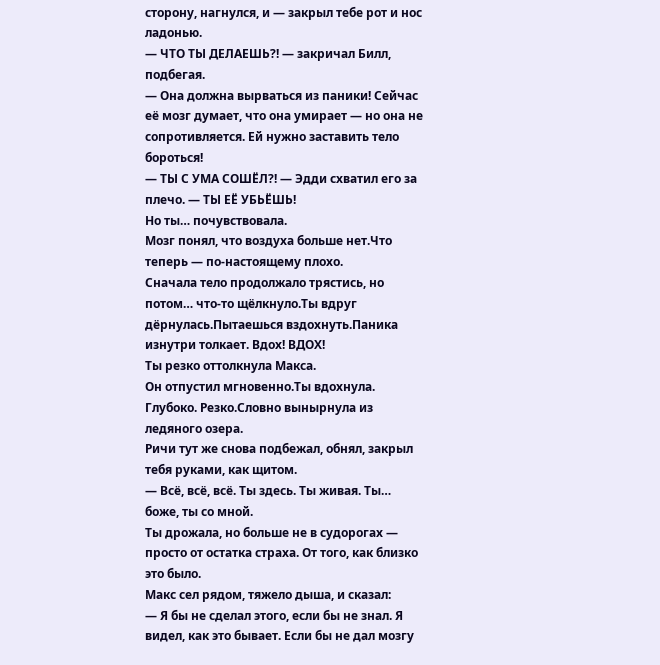сторону, нагнулся, и — закрыл тебе рот и нос ладонью.
— ЧТО ТЫ ДЕЛАЕШЬ?! — закричал Билл, подбегая.
— Она должна вырваться из паники! Сейчас её мозг думает, что она умирает — но она не сопротивляется. Ей нужно заставить тело бороться!
— ТЫ С УМА СОШЁЛ?! — Эдди схватил его за плечо. — ТЫ ЕЁ УБЬЁШЬ!
Но ты… почувствовала.
Мозг понял, что воздуха больше нет.Что теперь — по-настоящему плохо.
Сначала тело продолжало трястись, но потом… что-то щёлкнуло.Ты вдруг дёрнулась.Пытаешься вздохнуть.Паника изнутри толкает. Вдох! ВДОХ!
Ты резко оттолкнула Макса.
Он отпустил мгновенно.Ты вдохнула.
Глубоко. Резко.Словно вынырнула из ледяного озера.
Ричи тут же снова подбежал, обнял, закрыл тебя руками, как щитом.
— Всё, всё, всё. Ты здесь. Ты живая. Ты… боже, ты со мной.
Ты дрожала, но больше не в судорогах — просто от остатка страха. От того, как близко это было.
Макс сел рядом, тяжело дыша, и сказал:
— Я бы не сделал этого, если бы не знал. Я видел, как это бывает. Если бы не дал мозгу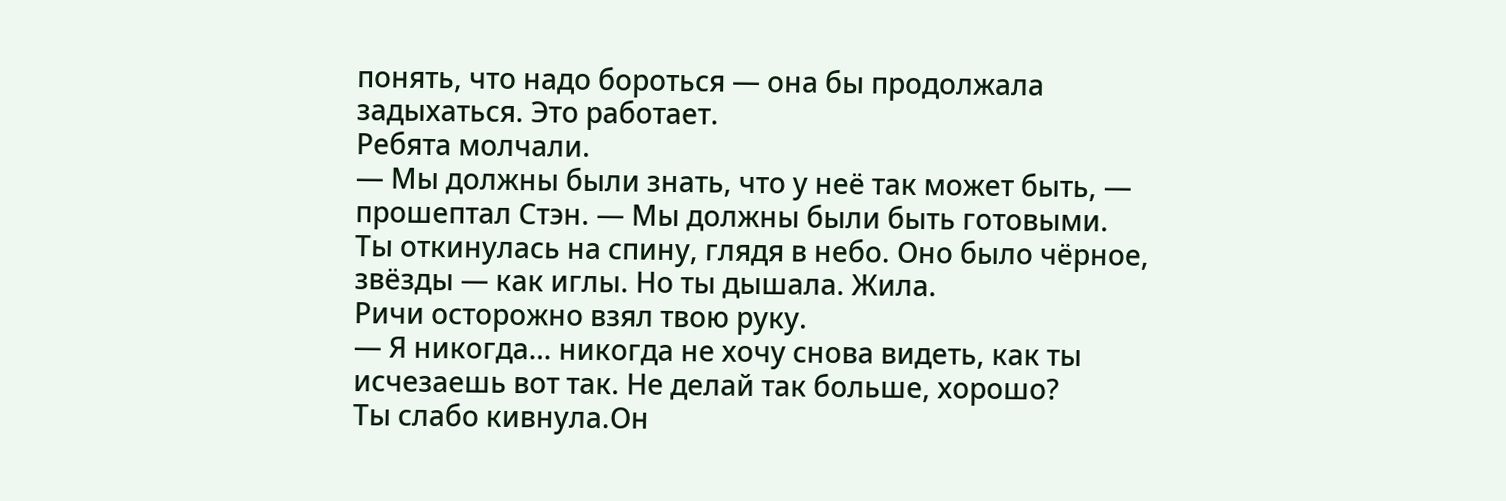понять, что надо бороться — она бы продолжала задыхаться. Это работает.
Ребята молчали.
— Мы должны были знать, что у неё так может быть, — прошептал Стэн. — Мы должны были быть готовыми.
Ты откинулась на спину, глядя в небо. Оно было чёрное, звёзды — как иглы. Но ты дышала. Жила.
Ричи осторожно взял твою руку.
— Я никогда… никогда не хочу снова видеть, как ты исчезаешь вот так. Не делай так больше, хорошо?
Ты слабо кивнула.Он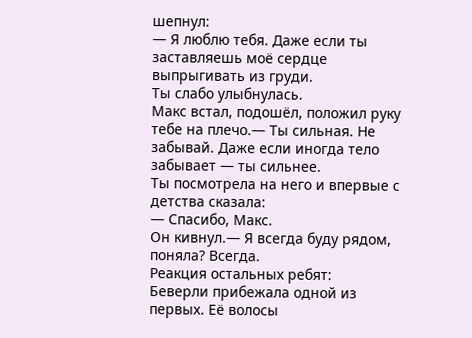шепнул:
— Я люблю тебя. Даже если ты заставляешь моё сердце выпрыгивать из груди.
Ты слабо улыбнулась.
Макс встал, подошёл, положил руку тебе на плечо.— Ты сильная. Не забывай. Даже если иногда тело забывает — ты сильнее.
Ты посмотрела на него и впервые с детства сказала:
— Спасибо, Макс.
Он кивнул.— Я всегда буду рядом, поняла? Всегда.
Реакция остальных ребят:
Беверли прибежала одной из первых. Её волосы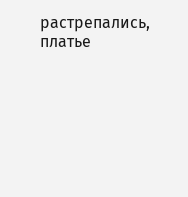растрепались, платье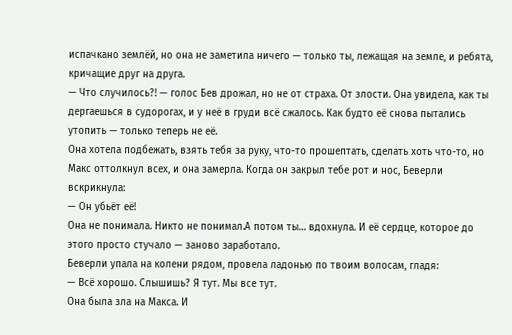испачкано землёй, но она не заметила ничего — только ты, лежащая на земле, и ребята, кричащие друг на друга.
— Что случилось?! — голос Бев дрожал, но не от страха. От злости. Она увидела, как ты дергаешься в судорогах, и у неё в груди всё сжалось. Как будто её снова пытались утопить — только теперь не её.
Она хотела подбежать, взять тебя за руку, что-то прошептать, сделать хоть что-то, но Макс оттолкнул всех, и она замерла. Когда он закрыл тебе рот и нос, Беверли вскрикнула:
— Он убьёт её!
Она не понимала. Никто не понимал.А потом ты… вдохнула. И её сердце, которое до этого просто стучало — заново заработало.
Беверли упала на колени рядом, провела ладонью по твоим волосам, гладя:
— Всё хорошо. Слышишь? Я тут. Мы все тут.
Она была зла на Макса. И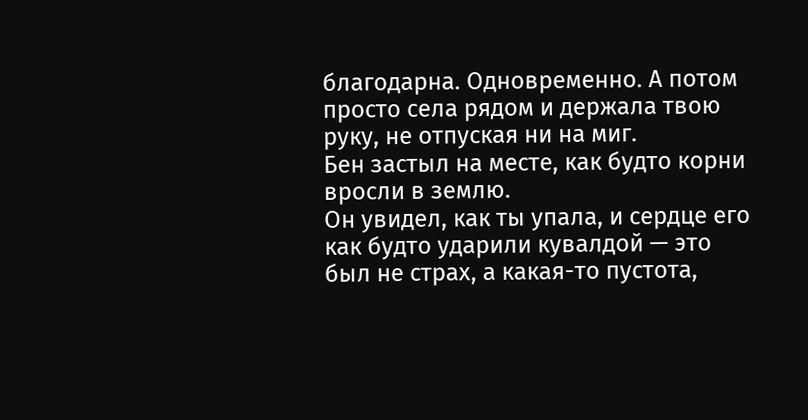благодарна. Одновременно. А потом просто села рядом и держала твою руку, не отпуская ни на миг.
Бен застыл на месте, как будто корни вросли в землю.
Он увидел, как ты упала, и сердце его как будто ударили кувалдой — это был не страх, а какая-то пустота,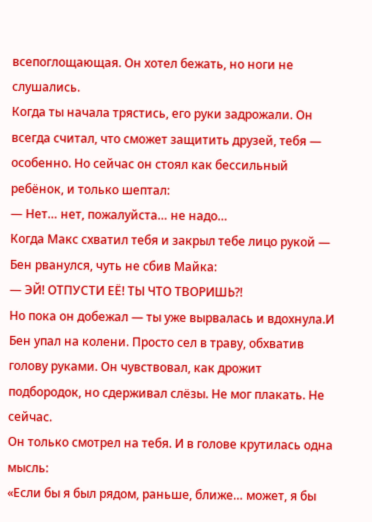всепоглощающая. Он хотел бежать, но ноги не слушались.
Когда ты начала трястись, его руки задрожали. Он всегда считал, что сможет защитить друзей, тебя — особенно. Но сейчас он стоял как бессильный ребёнок, и только шептал:
— Нет… нет, пожалуйста… не надо…
Когда Макс схватил тебя и закрыл тебе лицо рукой — Бен рванулся, чуть не сбив Майка:
— ЭЙ! ОТПУСТИ ЕЁ! ТЫ ЧТО ТВОРИШЬ?!
Но пока он добежал — ты уже вырвалась и вдохнула.И Бен упал на колени. Просто сел в траву, обхватив голову руками. Он чувствовал, как дрожит подбородок, но сдерживал слёзы. Не мог плакать. Не сейчас.
Он только смотрел на тебя. И в голове крутилась одна мысль:
«Если бы я был рядом, раньше, ближе… может, я бы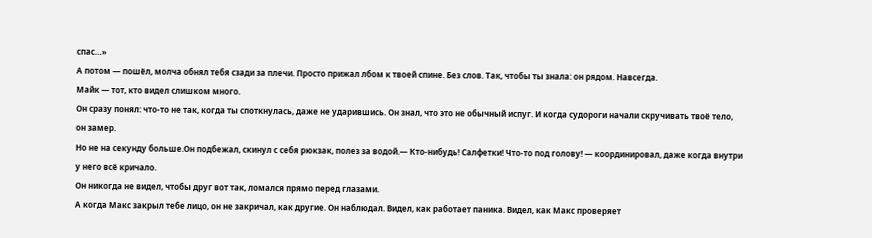спас…»
А потом — пошёл, молча обнял тебя сзади за плечи. Просто прижал лбом к твоей спине. Без слов. Так, чтобы ты знала: он рядом. Навсегда.
Майк — тот, кто видел слишком много.
Он сразу понял: что-то не так, когда ты споткнулась, даже не ударившись. Он знал, что это не обычный испуг. И когда судороги начали скручивать твоё тело, он замер.
Но не на секунду больше.Он подбежал, скинул с себя рюкзак, полез за водой.— Кто-нибудь! Салфетки! Что-то под голову! — координировал, даже когда внутри у него всё кричало.
Он никогда не видел, чтобы друг вот так, ломался прямо перед глазами.
А когда Макс закрыл тебе лицо, он не закричал, как другие. Он наблюдал. Видел, как работает паника. Видел, как Макс проверяет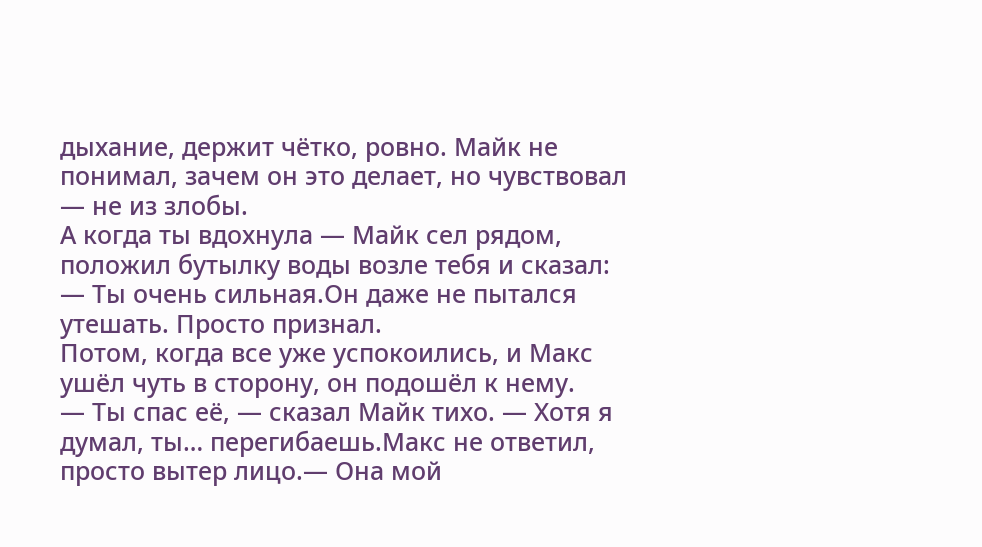дыхание, держит чётко, ровно. Майк не понимал, зачем он это делает, но чувствовал — не из злобы.
А когда ты вдохнула — Майк сел рядом, положил бутылку воды возле тебя и сказал:
— Ты очень сильная.Он даже не пытался утешать. Просто признал.
Потом, когда все уже успокоились, и Макс ушёл чуть в сторону, он подошёл к нему.
— Ты спас её, — сказал Майк тихо. — Хотя я думал, ты… перегибаешь.Макс не ответил, просто вытер лицо.— Она мой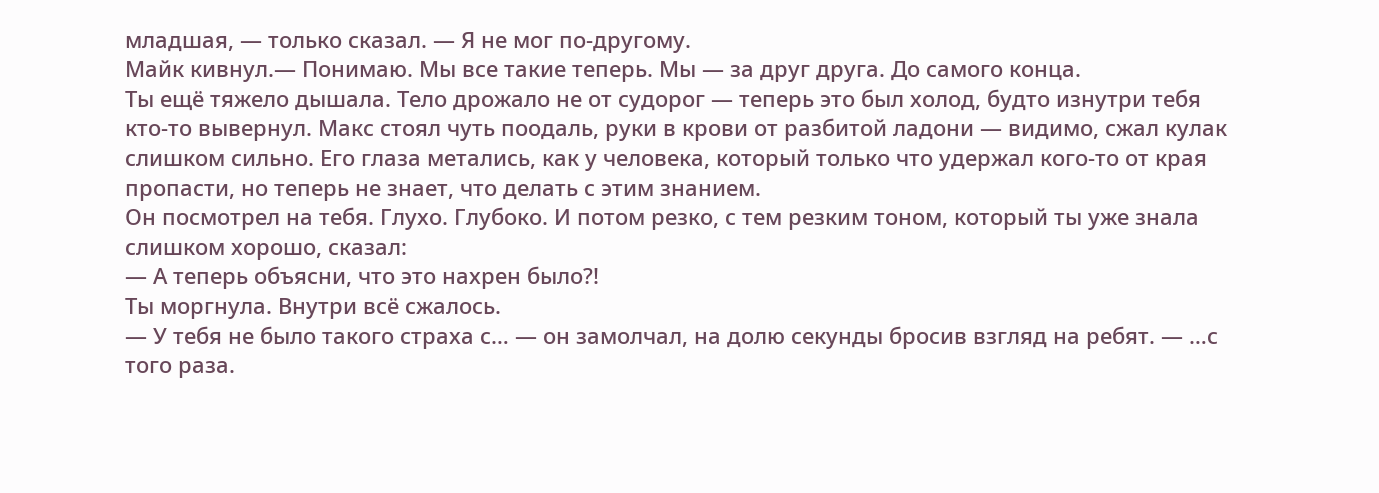младшая, — только сказал. — Я не мог по-другому.
Майк кивнул.— Понимаю. Мы все такие теперь. Мы — за друг друга. До самого конца.
Ты ещё тяжело дышала. Тело дрожало не от судорог — теперь это был холод, будто изнутри тебя кто-то вывернул. Макс стоял чуть поодаль, руки в крови от разбитой ладони — видимо, сжал кулак слишком сильно. Его глаза метались, как у человека, который только что удержал кого-то от края пропасти, но теперь не знает, что делать с этим знанием.
Он посмотрел на тебя. Глухо. Глубоко. И потом резко, с тем резким тоном, который ты уже знала слишком хорошо, сказал:
— А теперь объясни, что это нахрен было?!
Ты моргнула. Внутри всё сжалось.
— У тебя не было такого страха с… — он замолчал, на долю секунды бросив взгляд на ребят. — …с того раза.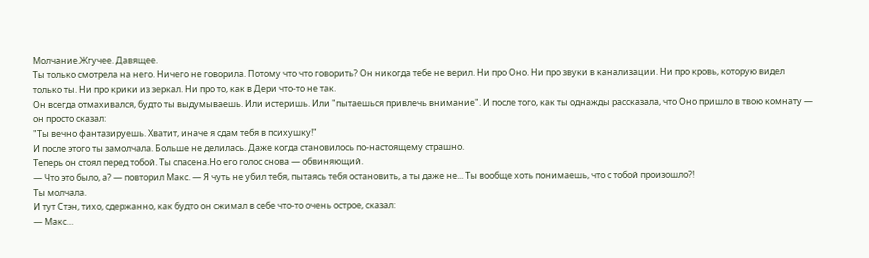Молчание.Жгучее. Давящее.
Ты только смотрела на него. Ничего не говорила. Потому что что говорить? Он никогда тебе не верил. Ни про Оно. Ни про звуки в канализации. Ни про кровь, которую видел только ты. Ни про крики из зеркал. Ни про то, как в Дери что-то не так.
Он всегда отмахивался, будто ты выдумываешь. Или истеришь. Или "пытаешься привлечь внимание". И после того, как ты однажды рассказала, что Оно пришло в твою комнату — он просто сказал:
"Ты вечно фантазируешь. Хватит, иначе я сдам тебя в психушку!"
И после этого ты замолчала. Больше не делилась. Даже когда становилось по-настоящему страшно.
Теперь он стоял перед тобой. Ты спасена.Но его голос снова — обвиняющий.
— Что это было, а? — повторил Макс. — Я чуть не убил тебя, пытаясь тебя остановить, а ты даже не... Ты вообще хоть понимаешь, что с тобой произошло?!
Ты молчала.
И тут Стэн, тихо, сдержанно, как будто он сжимал в себе что-то очень острое, сказал:
— Макс…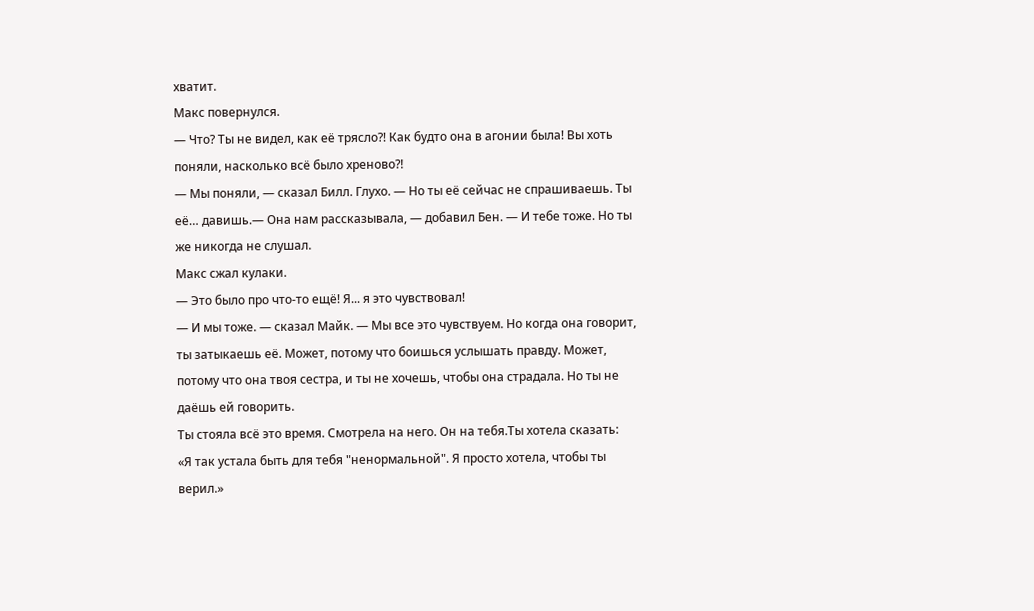хватит.
Макс повернулся.
— Что? Ты не видел, как её трясло?! Как будто она в агонии была! Вы хоть поняли, насколько всё было хреново?!
— Мы поняли, — сказал Билл. Глухо. — Но ты её сейчас не спрашиваешь. Ты её… давишь.— Она нам рассказывала, — добавил Бен. — И тебе тоже. Но ты же никогда не слушал.
Макс сжал кулаки.
— Это было про что-то ещё! Я... я это чувствовал!
— И мы тоже. — сказал Майк. — Мы все это чувствуем. Но когда она говорит, ты затыкаешь её. Может, потому что боишься услышать правду. Может, потому что она твоя сестра, и ты не хочешь, чтобы она страдала. Но ты не даёшь ей говорить.
Ты стояла всё это время. Смотрела на него. Он на тебя.Ты хотела сказать:
«Я так устала быть для тебя "ненормальной". Я просто хотела, чтобы ты верил.»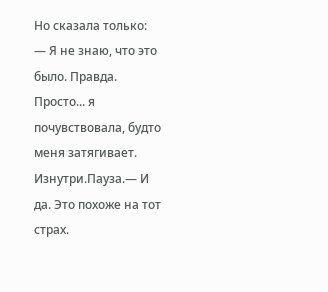Но сказала только:
— Я не знаю, что это было. Правда. Просто... я почувствовала, будто меня затягивает. Изнутри.Пауза.— И да. Это похоже на тот страх.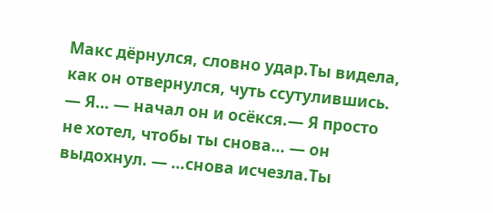Макс дёрнулся, словно удар.Ты видела, как он отвернулся, чуть ссутулившись.
— Я… — начал он и осёкся.— Я просто не хотел, чтобы ты снова… — он выдохнул. — …снова исчезла.Ты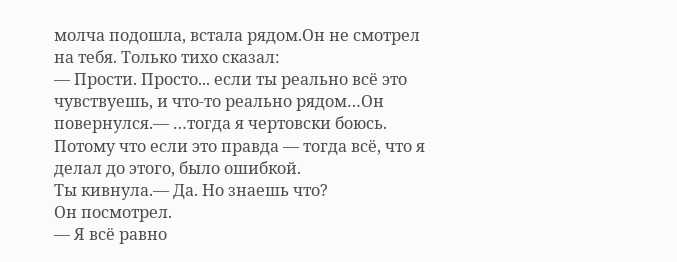молча подошла, встала рядом.Он не смотрел на тебя. Только тихо сказал:
— Прости. Просто... если ты реально всё это чувствуешь, и что-то реально рядом…Он повернулся.— …тогда я чертовски боюсь. Потому что если это правда — тогда всё, что я делал до этого, было ошибкой.
Ты кивнула.— Да. Но знаешь что?
Он посмотрел.
— Я всё равно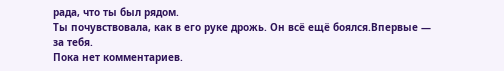рада, что ты был рядом.
Ты почувствовала, как в его руке дрожь. Он всё ещё боялся.Впервые — за тебя.
Пока нет комментариев.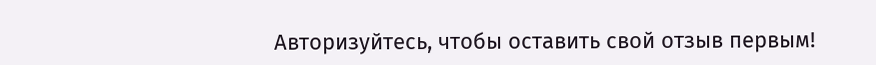Авторизуйтесь, чтобы оставить свой отзыв первым!